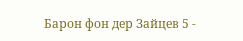Барон фон дер Зайцев 5 -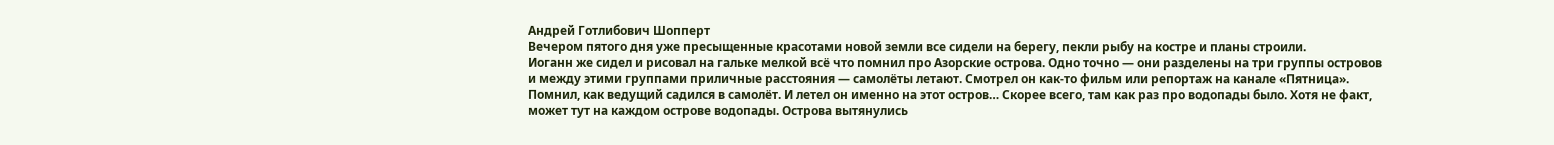Андрей Готлибович Шопперт
Вечером пятого дня уже пресыщенные красотами новой земли все сидели на берегу, пекли рыбу на костре и планы строили.
Иоганн же сидел и рисовал на гальке мелкой всё что помнил про Азорские острова. Одно точно — они разделены на три группы островов и между этими группами приличные расстояния — самолёты летают. Смотрел он как-то фильм или репортаж на канале «Пятница». Помнил, как ведущий садился в самолёт. И летел он именно на этот остров… Скорее всего, там как раз про водопады было. Хотя не факт, может тут на каждом острове водопады. Острова вытянулись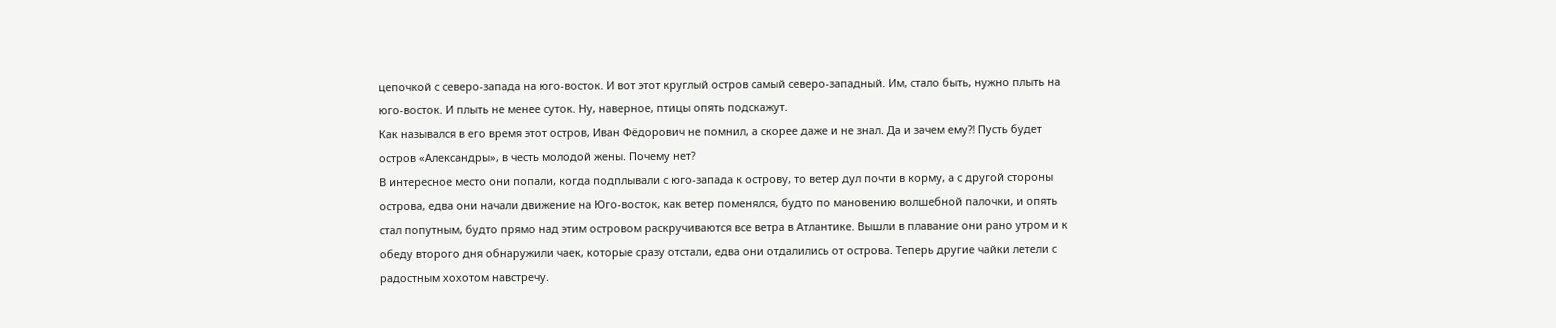цепочкой с северо-запада на юго-восток. И вот этот круглый остров самый северо-западный. Им, стало быть, нужно плыть на юго-восток. И плыть не менее суток. Ну, наверное, птицы опять подскажут.
Как назывался в его время этот остров, Иван Фёдорович не помнил, а скорее даже и не знал. Да и зачем ему⁈ Пусть будет остров «Александры», в честь молодой жены. Почему нет?
В интересное место они попали, когда подплывали с юго-запада к острову, то ветер дул почти в корму, а с другой стороны острова, едва они начали движение на Юго-восток, как ветер поменялся, будто по мановению волшебной палочки, и опять стал попутным, будто прямо над этим островом раскручиваются все ветра в Атлантике. Вышли в плавание они рано утром и к обеду второго дня обнаружили чаек, которые сразу отстали, едва они отдалились от острова. Теперь другие чайки летели с радостным хохотом навстречу.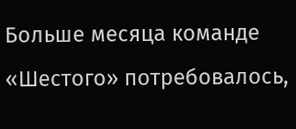Больше месяца команде «Шестого» потребовалось,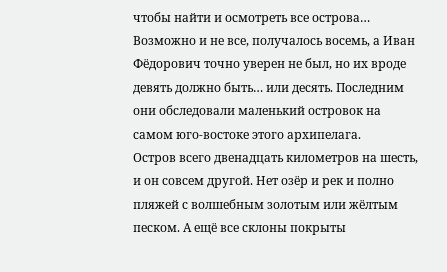чтобы найти и осмотреть все острова… Возможно и не все, получалось восемь, а Иван Фёдорович точно уверен не был, но их вроде девять должно быть… или десять. Последним они обследовали маленький островок на самом юго-востоке этого архипелага.
Остров всего двенадцать километров на шесть, и он совсем другой. Нет озёр и рек и полно пляжей с волшебным золотым или жёлтым песком. А ещё все склоны покрыты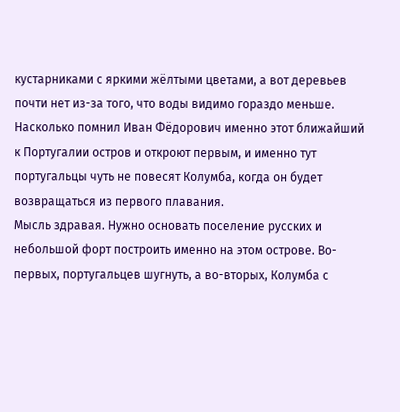кустарниками с яркими жёлтыми цветами, а вот деревьев почти нет из-за того, что воды видимо гораздо меньше. Насколько помнил Иван Фёдорович именно этот ближайший к Португалии остров и откроют первым, и именно тут португальцы чуть не повесят Колумба, когда он будет возвращаться из первого плавания.
Мысль здравая. Нужно основать поселение русских и небольшой форт построить именно на этом острове. Во-первых, португальцев шугнуть, а во-вторых, Колумба с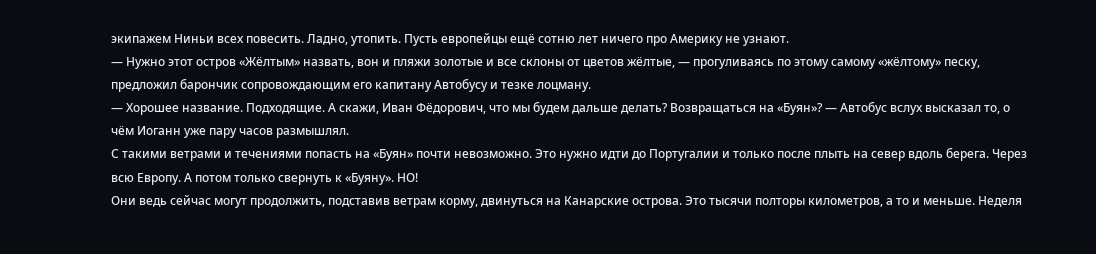экипажем Ниньи всех повесить. Ладно, утопить. Пусть европейцы ещё сотню лет ничего про Америку не узнают.
— Нужно этот остров «Жёлтым» назвать, вон и пляжи золотые и все склоны от цветов жёлтые, — прогуливаясь по этому самому «жёлтому» песку, предложил барончик сопровождающим его капитану Автобусу и тезке лоцману.
— Хорошее название. Подходящие. А скажи, Иван Фёдорович, что мы будем дальше делать? Возвращаться на «Буян»? — Автобус вслух высказал то, о чём Иоганн уже пару часов размышлял.
С такими ветрами и течениями попасть на «Буян» почти невозможно. Это нужно идти до Португалии и только после плыть на север вдоль берега. Через всю Европу. А потом только свернуть к «Буяну». НО!
Они ведь сейчас могут продолжить, подставив ветрам корму, двинуться на Канарские острова. Это тысячи полторы километров, а то и меньше. Неделя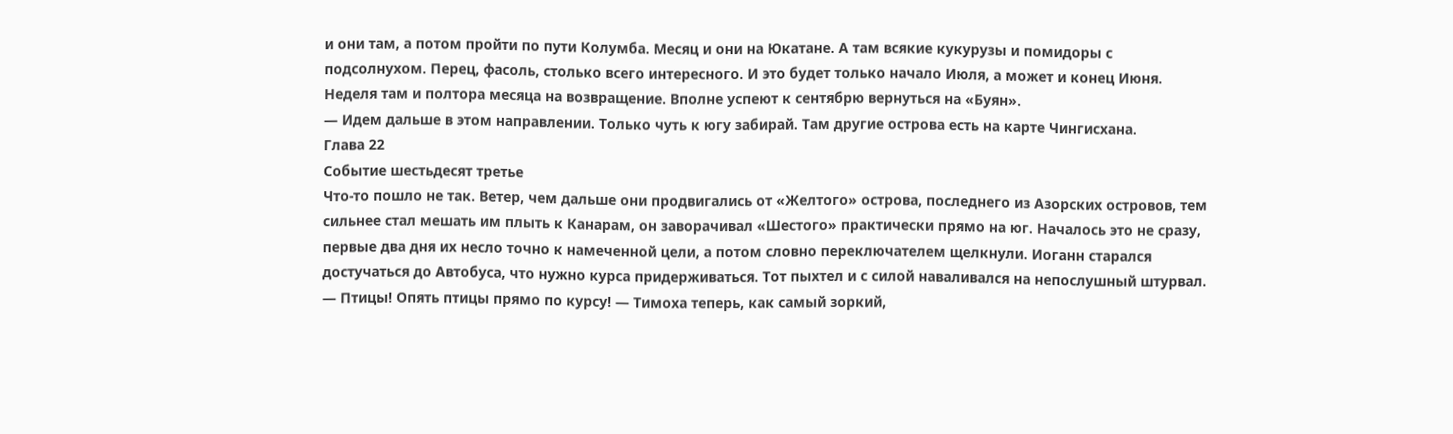и они там, а потом пройти по пути Колумба. Месяц и они на Юкатане. А там всякие кукурузы и помидоры с подсолнухом. Перец, фасоль, столько всего интересного. И это будет только начало Июля, а может и конец Июня. Неделя там и полтора месяца на возвращение. Вполне успеют к сентябрю вернуться на «Буян».
— Идем дальше в этом направлении. Только чуть к югу забирай. Там другие острова есть на карте Чингисхана.
Глава 22
Событие шестьдесят третье
Что-то пошло не так. Ветер, чем дальше они продвигались от «Желтого» острова, последнего из Азорских островов, тем сильнее стал мешать им плыть к Канарам, он заворачивал «Шестого» практически прямо на юг. Началось это не сразу, первые два дня их несло точно к намеченной цели, а потом словно переключателем щелкнули. Иоганн старался достучаться до Автобуса, что нужно курса придерживаться. Тот пыхтел и с силой наваливался на непослушный штурвал.
— Птицы! Опять птицы прямо по курсу! — Тимоха теперь, как самый зоркий,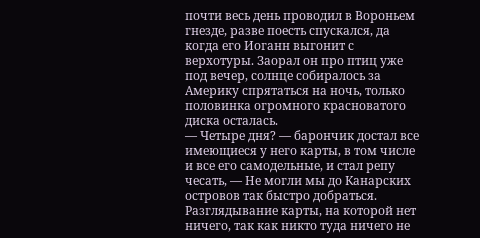почти весь день проводил в Вороньем гнезде, разве поесть спускался, да когда его Иоганн выгонит с верхотуры. Заорал он про птиц уже под вечер, солнце собиралось за Америку спрятаться на ночь, только половинка огромного красноватого диска осталась.
— Четыре дня? — барончик достал все имеющиеся у него карты, в том числе и все его самодельные, и стал репу чесать, — Не могли мы до Канарских островов так быстро добраться.
Разглядывание карты, на которой нет ничего, так как никто туда ничего не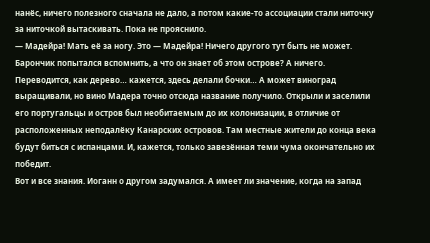нанёс, ничего полезного сначала не дало, а потом какие-то ассоциации стали ниточку за ниточкой вытаскивать. Пока не прояснило.
— Мадейра! Мать её за ногу. Это — Мадейра! Ничего другого тут быть не может.
Барончик попытался вспомнить, а что он знает об этом острове? А ничего. Переводится, как дерево… кажется, здесь делали бочки… А может виноград выращивали, но вино Мадера точно отсюда название получило. Открыли и заселили его португальцы и остров был необитаемым до их колонизации, в отличие от расположенных неподалёку Канарских островов. Там местные жители до конца века будут биться с испанцами. И, кажется, только завезённая теми чума окончательно их победит.
Вот и все знания. Иоганн о другом задумался. А имеет ли значение, когда на запад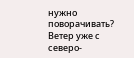нужно поворачивать? Ветер уже с северо-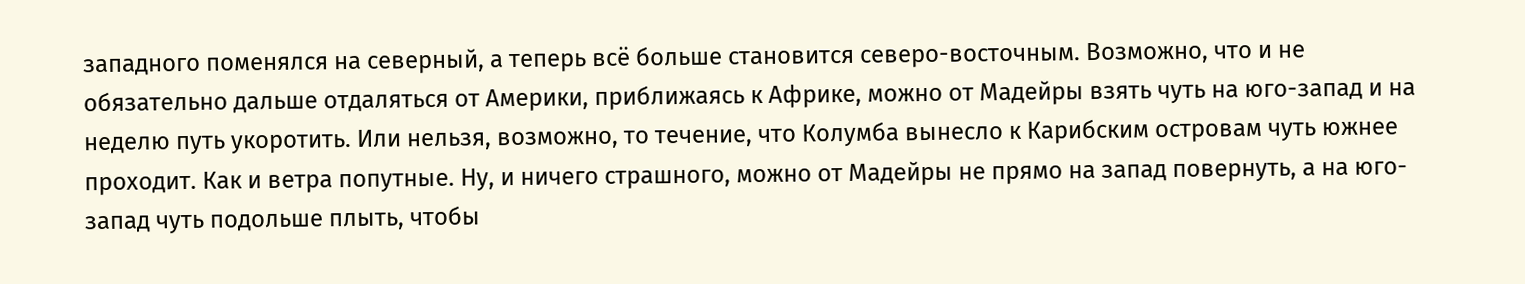западного поменялся на северный, а теперь всё больше становится северо-восточным. Возможно, что и не обязательно дальше отдаляться от Америки, приближаясь к Африке, можно от Мадейры взять чуть на юго-запад и на неделю путь укоротить. Или нельзя, возможно, то течение, что Колумба вынесло к Карибским островам чуть южнее проходит. Как и ветра попутные. Ну, и ничего страшного, можно от Мадейры не прямо на запад повернуть, а на юго-запад чуть подольше плыть, чтобы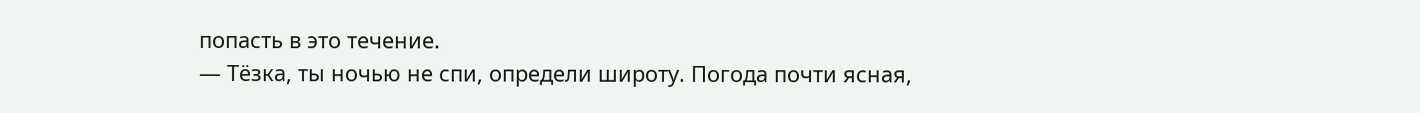попасть в это течение.
— Тёзка, ты ночью не спи, определи широту. Погода почти ясная,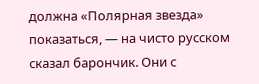должна «Полярная звезда» показаться, — на чисто русском сказал барончик. Они с